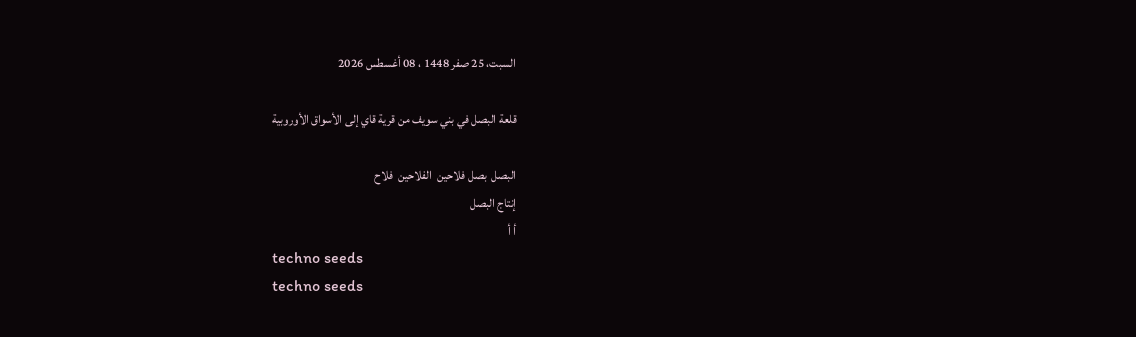السبت، 25 صفر 1448 ، 08 أغسطس 2026

قلعة البصل في بني سويف من قرية قاي إلى الأسواق الأوروبية

البصل  بصل فلاحين  الفلاحين  فلاح
إنتاج البصل
أ أ
techno seeds
techno seeds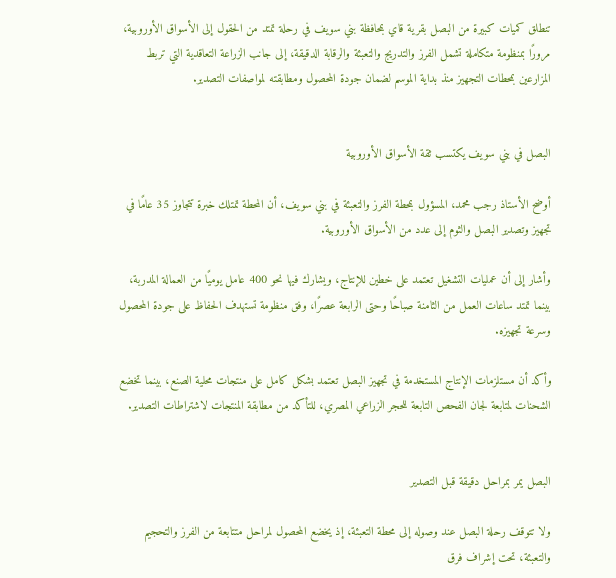تنطلق كميات كبيرة من البصل بقرية قاي بمحافظة بني سويف في رحلة تمتد من الحقول إلى الأسواق الأوروبية، مرورًا بمنظومة متكاملة تشمل الفرز والتدريج والتعبئة والرقابة الدقيقة، إلى جانب الزراعة التعاقدية التي تربط المزارعين بمحطات التجهيز منذ بداية الموسم لضمان جودة المحصول ومطابقته لمواصفات التصدير.


البصل في بني سويف يكتسب ثقة الأسواق الأوروبية

أوضح الأستاذ رجب محمد، المسؤول بمحطة الفرز والتعبئة في بني سويف، أن المحطة تمتلك خبرة تتجاوز 35 عامًا في تجهيز وتصدير البصل والثوم إلى عدد من الأسواق الأوروبية.

وأشار إلى أن عمليات التشغيل تعتمد على خطين للإنتاج، ويشارك فيها نحو 400 عامل يوميًا من العمالة المدربة، بينما تمتد ساعات العمل من الثامنة صباحًا وحتى الرابعة عصرًا، وفق منظومة تستهدف الحفاظ على جودة المحصول وسرعة تجهيزه.

وأكد أن مستلزمات الإنتاج المستخدمة في تجهيز البصل تعتمد بشكل كامل على منتجات محلية الصنع، بينما تخضع الشحنات لمتابعة لجان الفحص التابعة للحجر الزراعي المصري، للتأكد من مطابقة المنتجات لاشتراطات التصدير.


البصل يمر بمراحل دقيقة قبل التصدير

ولا تتوقف رحلة البصل عند وصوله إلى محطة التعبئة، إذ يخضع المحصول لمراحل متتابعة من الفرز والتحجيم والتعبئة، تحت إشراف فرق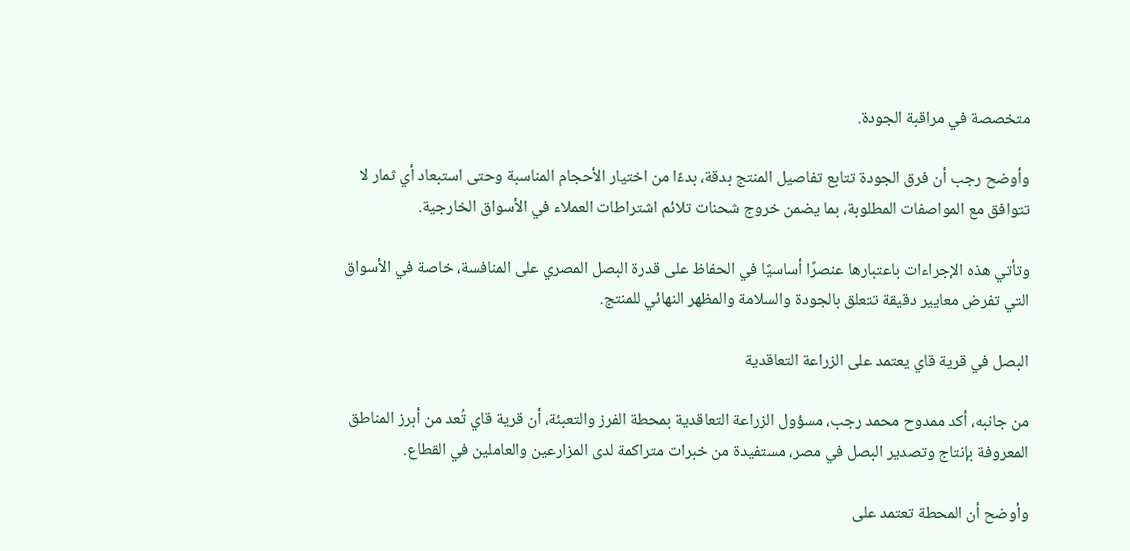متخصصة في مراقبة الجودة.

وأوضح رجب أن فرق الجودة تتابع تفاصيل المنتج بدقة، بدءًا من اختيار الأحجام المناسبة وحتى استبعاد أي ثمار لا تتوافق مع المواصفات المطلوبة، بما يضمن خروج شحنات تلائم اشتراطات العملاء في الأسواق الخارجية.

وتأتي هذه الإجراءات باعتبارها عنصرًا أساسيًا في الحفاظ على قدرة البصل المصري على المنافسة، خاصة في الأسواق التي تفرض معايير دقيقة تتعلق بالجودة والسلامة والمظهر النهائي للمنتج.

البصل في قرية قاي يعتمد على الزراعة التعاقدية

من جانبه، أكد ممدوح محمد رجب، مسؤول الزراعة التعاقدية بمحطة الفرز والتعبئة، أن قرية قاي تُعد من أبرز المناطق المعروفة بإنتاج وتصدير البصل في مصر، مستفيدة من خبرات متراكمة لدى المزارعين والعاملين في القطاع.

وأوضح أن المحطة تعتمد على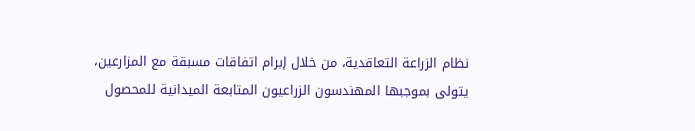نظام الزراعة التعاقدية، من خلال إبرام اتفاقات مسبقة مع المزارعين، يتولى بموجبها المهندسون الزراعيون المتابعة الميدانية للمحصول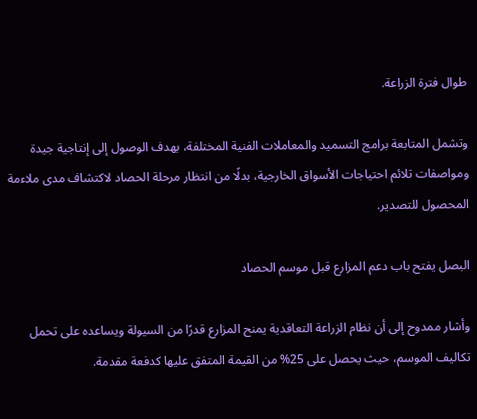طوال فترة الزراعة.

وتشمل المتابعة برامج التسميد والمعاملات الفنية المختلفة، بهدف الوصول إلى إنتاجية جيدة ومواصفات تلائم احتياجات الأسواق الخارجية، بدلًا من انتظار مرحلة الحصاد لاكتشاف مدى ملاءمة المحصول للتصدير.

البصل يفتح باب دعم المزارع قبل موسم الحصاد

وأشار ممدوح إلى أن نظام الزراعة التعاقدية يمنح المزارع قدرًا من السيولة ويساعده على تحمل تكاليف الموسم، حيث يحصل على 25% من القيمة المتفق عليها كدفعة مقدمة.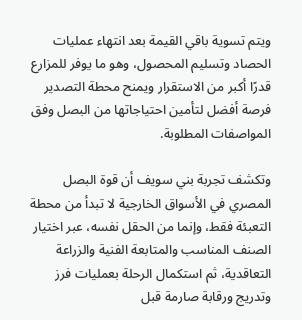ويتم تسوية باقي القيمة بعد انتهاء عمليات الحصاد وتسليم المحصول، وهو ما يوفر للمزارع قدرًا أكبر من الاستقرار ويمنح محطة التصدير فرصة أفضل لتأمين احتياجاتها من البصل وفق المواصفات المطلوبة.

وتكشف تجربة بني سويف أن قوة البصل المصري في الأسواق الخارجية لا تبدأ من محطة التعبئة فقط، وإنما من الحقل نفسه، عبر اختيار الصنف المناسب والمتابعة الفنية والزراعة التعاقدية، ثم استكمال الرحلة بعمليات فرز وتدريج ورقابة صارمة قبل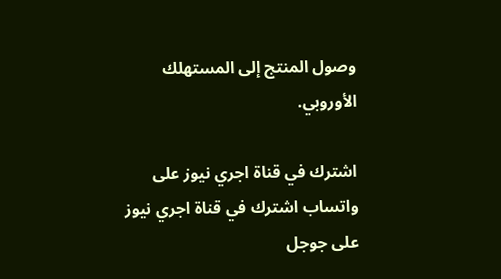وصول المنتج إلى المستهلك الأوروبي.

اشترك في قناة اجري نيوز على واتساب اشترك في قناة اجري نيوز على جوجل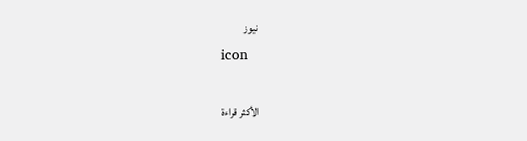نيوز
icon

الأكثر قراءة